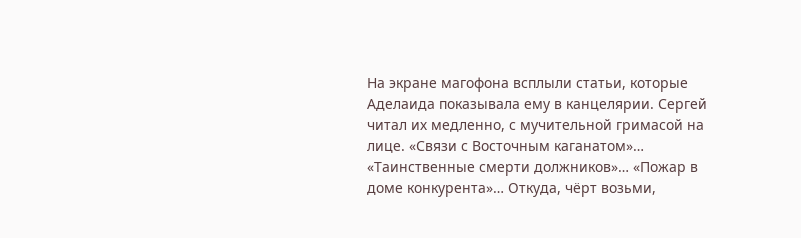На экране магофона всплыли статьи, которые Аделаида показывала ему в канцелярии. Сергей читал их медленно, с мучительной гримасой на лице. «Связи с Восточным каганатом»… «Таинственные смерти должников»… «Пожар в доме конкурента»… Откуда, чёрт возьми,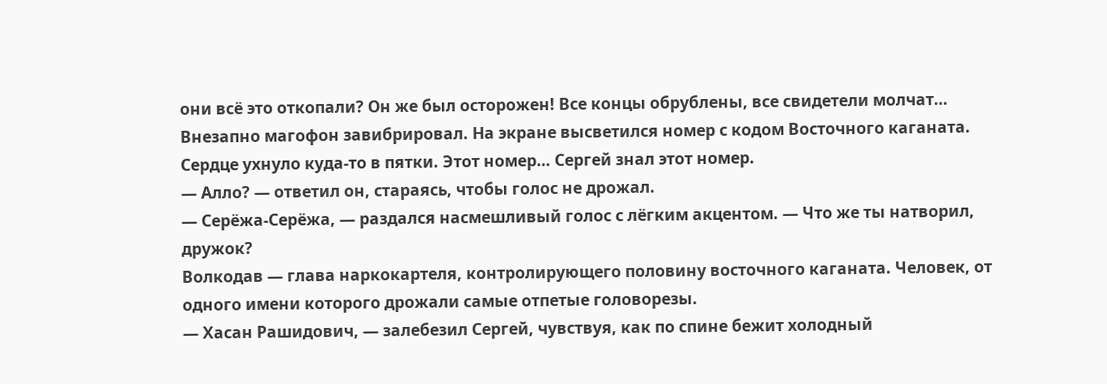они всё это откопали? Он же был осторожен! Все концы обрублены, все свидетели молчат…
Внезапно магофон завибрировал. На экране высветился номер с кодом Восточного каганата. Сердце ухнуло куда-то в пятки. Этот номер… Сергей знал этот номер.
— Алло? — ответил он, стараясь, чтобы голос не дрожал.
— Серёжа-Серёжа, — раздался насмешливый голос с лёгким акцентом. — Что же ты натворил, дружок?
Волкодав — глава наркокартеля, контролирующего половину восточного каганата. Человек, от одного имени которого дрожали самые отпетые головорезы.
— Хасан Рашидович, — залебезил Сергей, чувствуя, как по спине бежит холодный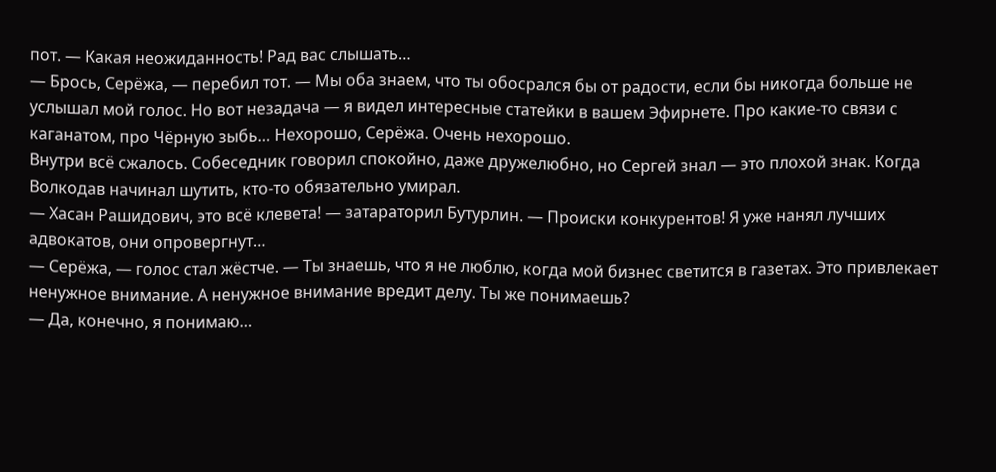пот. — Какая неожиданность! Рад вас слышать…
— Брось, Серёжа, — перебил тот. — Мы оба знаем, что ты обосрался бы от радости, если бы никогда больше не услышал мой голос. Но вот незадача — я видел интересные статейки в вашем Эфирнете. Про какие-то связи с каганатом, про Чёрную зыбь… Нехорошо, Серёжа. Очень нехорошо.
Внутри всё сжалось. Собеседник говорил спокойно, даже дружелюбно, но Сергей знал — это плохой знак. Когда Волкодав начинал шутить, кто-то обязательно умирал.
— Хасан Рашидович, это всё клевета! — затараторил Бутурлин. — Происки конкурентов! Я уже нанял лучших адвокатов, они опровергнут…
— Серёжа, — голос стал жёстче. — Ты знаешь, что я не люблю, когда мой бизнес светится в газетах. Это привлекает ненужное внимание. А ненужное внимание вредит делу. Ты же понимаешь?
— Да, конечно, я понимаю…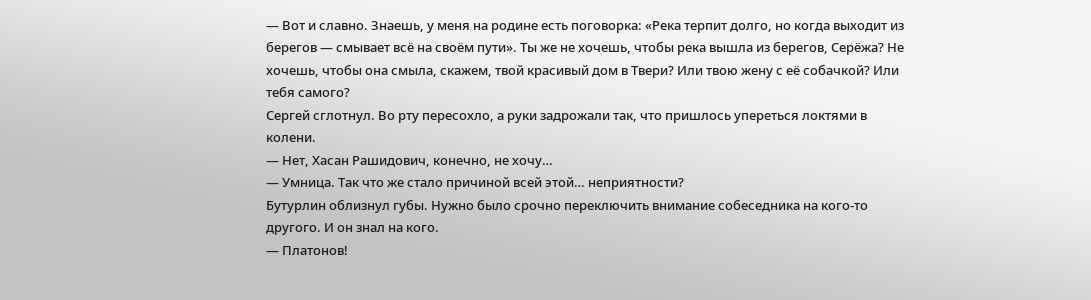— Вот и славно. Знаешь, у меня на родине есть поговорка: «Река терпит долго, но когда выходит из берегов — смывает всё на своём пути». Ты же не хочешь, чтобы река вышла из берегов, Серёжа? Не хочешь, чтобы она смыла, скажем, твой красивый дом в Твери? Или твою жену с её собачкой? Или тебя самого?
Сергей сглотнул. Во рту пересохло, а руки задрожали так, что пришлось упереться локтями в колени.
— Нет, Хасан Рашидович, конечно, не хочу…
— Умница. Так что же стало причиной всей этой… неприятности?
Бутурлин облизнул губы. Нужно было срочно переключить внимание собеседника на кого-то другого. И он знал на кого.
— Платонов!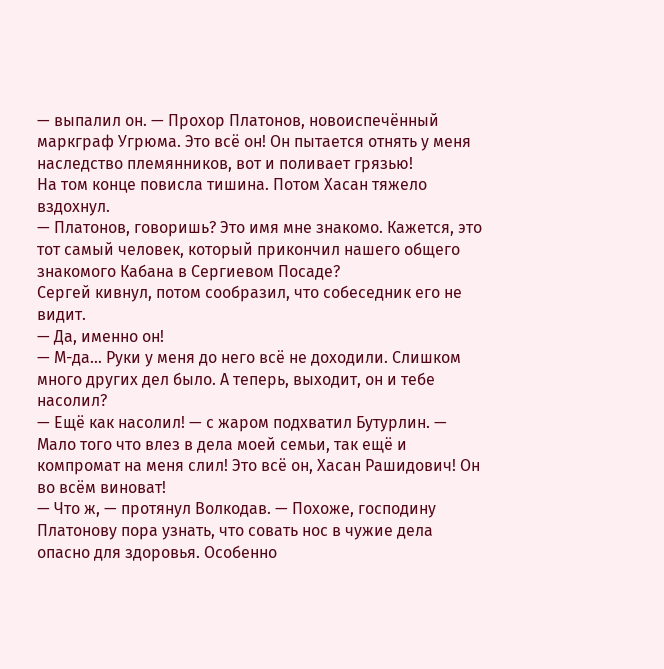— выпалил он. — Прохор Платонов, новоиспечённый маркграф Угрюма. Это всё он! Он пытается отнять у меня наследство племянников, вот и поливает грязью!
На том конце повисла тишина. Потом Хасан тяжело вздохнул.
— Платонов, говоришь? Это имя мне знакомо. Кажется, это тот самый человек, который прикончил нашего общего знакомого Кабана в Сергиевом Посаде?
Сергей кивнул, потом сообразил, что собеседник его не видит.
— Да, именно он!
— М-да… Руки у меня до него всё не доходили. Слишком много других дел было. А теперь, выходит, он и тебе насолил?
— Ещё как насолил! — с жаром подхватил Бутурлин. — Мало того что влез в дела моей семьи, так ещё и компромат на меня слил! Это всё он, Хасан Рашидович! Он во всём виноват!
— Что ж, — протянул Волкодав. — Похоже, господину Платонову пора узнать, что совать нос в чужие дела опасно для здоровья. Особенно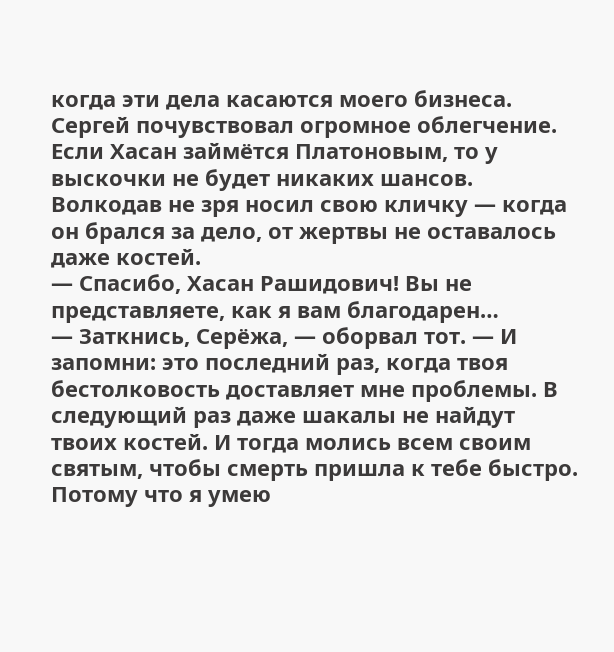когда эти дела касаются моего бизнеса.
Сергей почувствовал огромное облегчение. Если Хасан займётся Платоновым, то у выскочки не будет никаких шансов. Волкодав не зря носил свою кличку — когда он брался за дело, от жертвы не оставалось даже костей.
— Спасибо, Хасан Рашидович! Вы не представляете, как я вам благодарен…
— Заткнись, Серёжа, — оборвал тот. — И запомни: это последний раз, когда твоя бестолковость доставляет мне проблемы. В следующий раз даже шакалы не найдут твоих костей. И тогда молись всем своим святым, чтобы смерть пришла к тебе быстро. Потому что я умею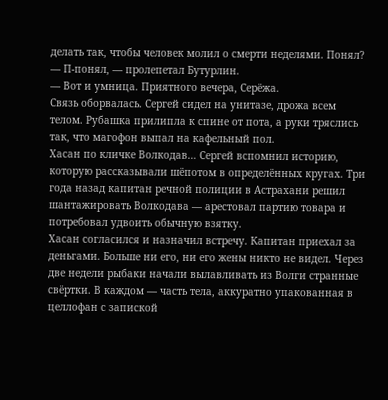делать так, чтобы человек молил о смерти неделями. Понял?
— П-понял, — пролепетал Бутурлин.
— Вот и умница. Приятного вечера, Серёжа.
Связь оборвалась. Сергей сидел на унитазе, дрожа всем телом. Рубашка прилипла к спине от пота, а руки тряслись так, что магофон выпал на кафельный пол.
Хасан по кличке Волкодав… Сергей вспомнил историю, которую рассказывали шёпотом в определённых кругах. Три года назад капитан речной полиции в Астрахани решил шантажировать Волкодава — арестовал партию товара и потребовал удвоить обычную взятку.
Хасан согласился и назначил встречу. Капитан приехал за деньгами. Больше ни его, ни его жены никто не видел. Через две недели рыбаки начали вылавливать из Волги странные свёртки. В каждом — часть тела, аккуратно упакованная в целлофан с запиской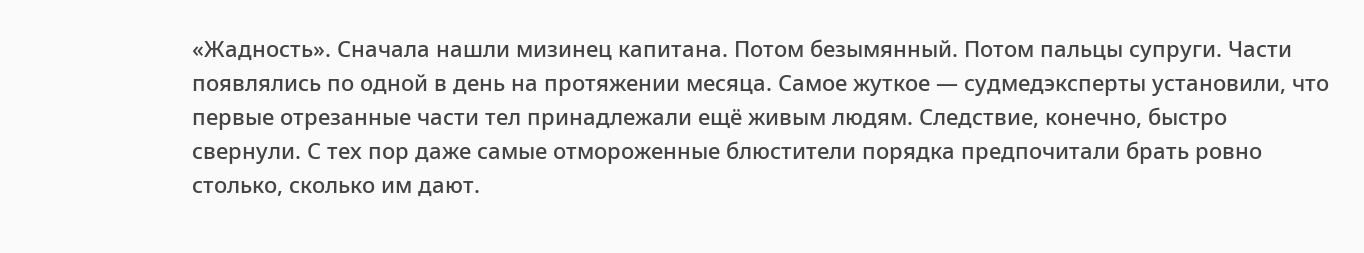«Жадность». Сначала нашли мизинец капитана. Потом безымянный. Потом пальцы супруги. Части появлялись по одной в день на протяжении месяца. Самое жуткое — судмедэксперты установили, что первые отрезанные части тел принадлежали ещё живым людям. Следствие, конечно, быстро свернули. С тех пор даже самые отмороженные блюстители порядка предпочитали брать ровно столько, сколько им дают.